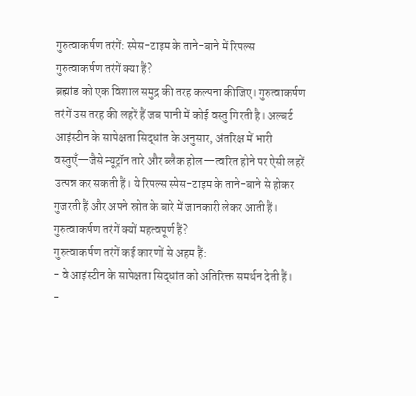गुरुत्वाकर्षण तरंगें: स्पेस-टाइम के ताने-बाने में रिपल्स
गुरुत्वाकर्षण तरंगें क्या हैं?
ब्रह्मांड को एक विशाल समुद्र की तरह कल्पना कीजिए। गुरुत्वाकर्षण तरंगें उस तरह की लहरें हैं जब पानी में कोई वस्तु गिरती है। अल्बर्ट आइंस्टीन के सापेक्षता सिद्धांत के अनुसार, अंतरिक्ष में भारी वस्तुएँ—जैसे न्यूट्रॉन तारे और ब्लैक होल—त्वरित होने पर ऐसी लहरें उत्पन्न कर सकती हैं। ये रिपल्स स्पेस-टाइम के ताने-बाने से होकर गुजरती हैं और अपने स्रोत के बारे में जानकारी लेकर आती हैं।
गुरुत्वाकर्षण तरंगें क्यों महत्वपूर्ण हैं?
गुरुत्वाकर्षण तरंगें कई कारणों से अहम हैं:
- वे आइंस्टीन के सापेक्षता सिद्धांत को अतिरिक्त समर्थन देती हैं।
-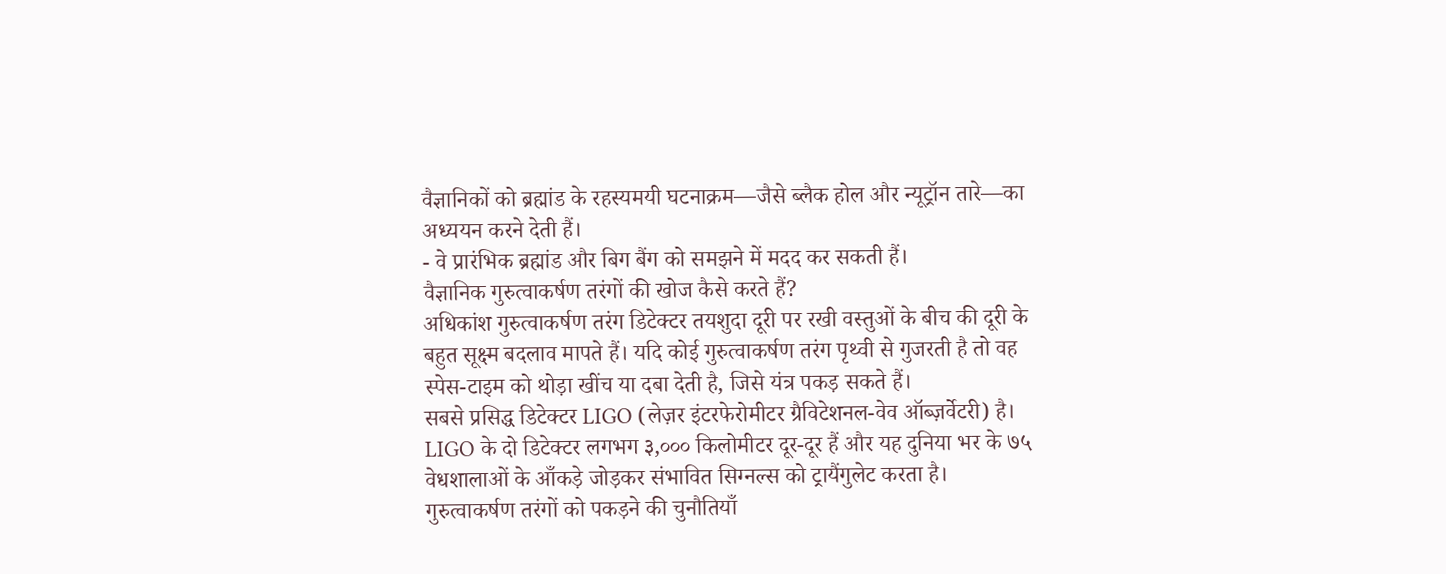वैज्ञानिकों को ब्रह्मांड के रहस्यमयी घटनाक्रम—जैसे ब्लैक होल और न्यूट्रॉन तारे—का अध्ययन करने देती हैं।
- वे प्रारंभिक ब्रह्मांड और बिग बैंग को समझने में मदद कर सकती हैं।
वैज्ञानिक गुरुत्वाकर्षण तरंगों की खोज कैसे करते हैं?
अधिकांश गुरुत्वाकर्षण तरंग डिटेक्टर तयशुदा दूरी पर रखी वस्तुओं के बीच की दूरी के बहुत सूक्ष्म बदलाव मापते हैं। यदि कोई गुरुत्वाकर्षण तरंग पृथ्वी से गुजरती है तो वह स्पेस-टाइम को थोड़ा खींच या दबा देती है, जिसे यंत्र पकड़ सकते हैं।
सबसे प्रसिद्ध डिटेक्टर LIGO (लेज़र इंटरफेरोमीटर ग्रैविटेशनल-वेव ऑब्ज़र्वेटरी) है। LIGO के दो डिटेक्टर लगभग ३,००० किलोमीटर दूर-दूर हैं और यह दुनिया भर के ७५ वेधशालाओं के आँकड़े जोड़कर संभावित सिग्नल्स को ट्रायैंगुलेट करता है।
गुरुत्वाकर्षण तरंगों को पकड़ने की चुनौतियाँ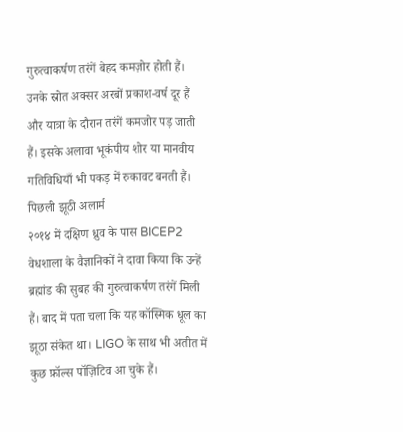गुरुत्वाकर्षण तरंगें बेहद कमज़ोर होती हैं। उनके स्रोत अक्सर अरबों प्रकाश-वर्ष दूर हैं और यात्रा के दौरान तरंगें कमजोर पड़ जाती हैं। इसके अलावा भूकंपीय शोर या मानवीय गतिविधियाँ भी पकड़ में रुकावट बनती हैं।
पिछली झूठी अलार्म
२०१४ में दक्षिण ध्रुव के पास BICEP2 वेधशाला के वैज्ञानिकों ने दावा किया कि उन्हें ब्रह्मांड की सुबह की गुरुत्वाकर्षण तरंगें मिली हैं। बाद में पता चला कि यह कॉस्मिक धूल का झूठा संकेत था। LIGO के साथ भी अतीत में कुछ फ़ॉल्स पॉज़िटिव आ चुके हैं।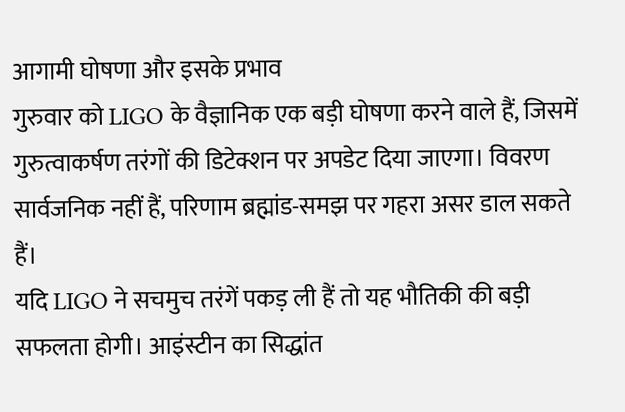आगामी घोषणा और इसके प्रभाव
गुरुवार को LIGO के वैज्ञानिक एक बड़ी घोषणा करने वाले हैं, जिसमें गुरुत्वाकर्षण तरंगों की डिटेक्शन पर अपडेट दिया जाएगा। विवरण सार्वजनिक नहीं हैं, परिणाम ब्रह्मांड-समझ पर गहरा असर डाल सकते हैं।
यदि LIGO ने सचमुच तरंगें पकड़ ली हैं तो यह भौतिकी की बड़ी सफलता होगी। आइंस्टीन का सिद्धांत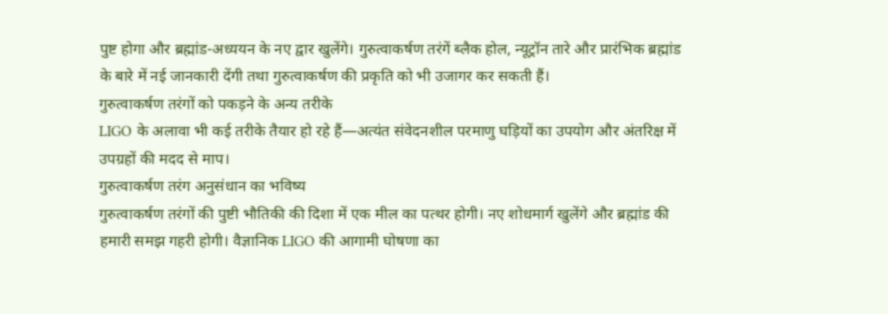पुष्ट होगा और ब्रह्मांड-अध्ययन के नए द्वार खुलेंगे। गुरुत्वाकर्षण तरंगें ब्लैक होल, न्यूट्रॉन तारे और प्रारंभिक ब्रह्मांड के बारे में नई जानकारी देंगी तथा गुरुत्वाकर्षण की प्रकृति को भी उजागर कर सकती हैं।
गुरुत्वाकर्षण तरंगों को पकड़ने के अन्य तरीके
LIGO के अलावा भी कई तरीके तैयार हो रहे हैं—अत्यंत संवेदनशील परमाणु घड़ियों का उपयोग और अंतरिक्ष में उपग्रहों की मदद से माप।
गुरुत्वाकर्षण तरंग अनुसंधान का भविष्य
गुरुत्वाकर्षण तरंगों की पुष्टी भौतिकी की दिशा में एक मील का पत्थर होगी। नए शोधमार्ग खुलेंगे और ब्रह्मांड की हमारी समझ गहरी होगी। वैज्ञानिक LIGO की आगामी घोषणा का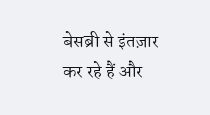बेसब्री से इंतज़ार कर रहे हैं और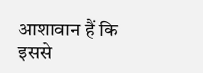आशावान हैं कि इससे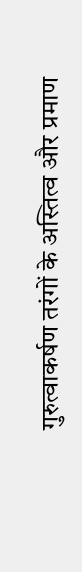गुरुत्वाकर्षण तरंगों के अस्तित्व और प्रमाण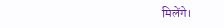मिलेंगे।